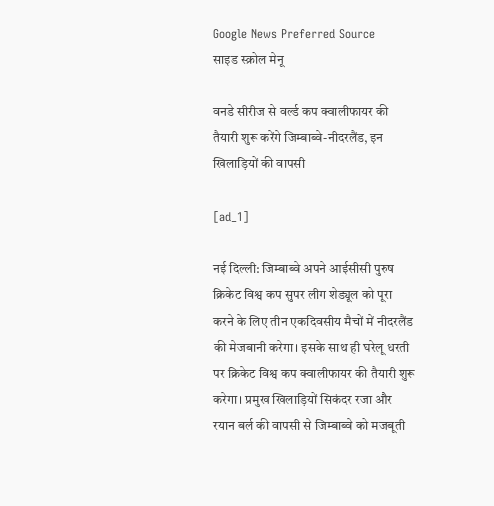Google News Preferred Source
साइड स्क्रोल मेनू

वनडे सीरीज से वर्ल्ड कप क्वालीफायर की तैयारी शुरू करेंगे जिम्बाब्वे-नीदरलैंड, इन खिलाड़ियों की वापसी

[ad_1]

नई दिल्ली: जिम्बाब्वे अपने आईसीसी पुरुष क्रिकेट विश्व कप सुपर लीग शेड्यूल को पूरा करने के लिए तीन एकदिवसीय मैचों में नीदरलैंड की मेजबानी करेगा। इसके साथ ही घरेलू धरती पर क्रिकेट विश्व कप क्वालीफायर की तैयारी शुरू करेगा। प्रमुख खिलाड़ियों सिकंदर रजा और रयान बर्ल की वापसी से जिम्बाब्वे को मजबूती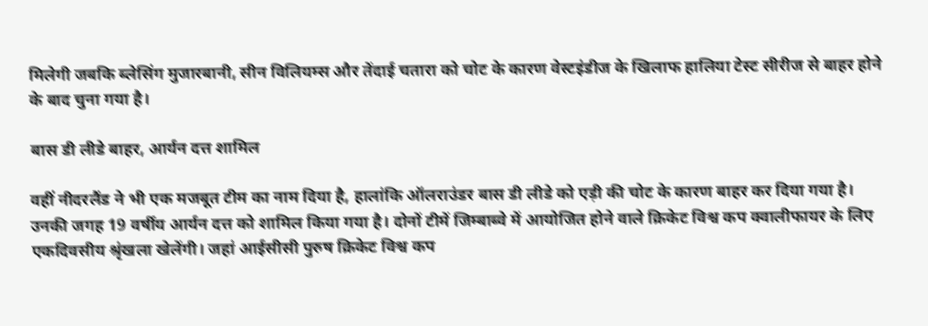मिलेगी जबकि ब्लेसिंग मुजारबानी, सीन विलियम्स और तेंदाई चतारा को चोट के कारण वेस्टइंडीज के खिलाफ हालिया टेस्ट सीरीज से बाहर होने के बाद चुना गया है।

बास डी लीडे बाहर, आर्यन दत्त शामिल

वहीं नीदरलैंड ने भी एक मजबूत टीम का नाम दिया है, हालांकि ऑलराउंडर बास डी लीडे को एड़ी की चोट के कारण बाहर कर दिया गया है। उनकी जगह 19 वर्षीय आर्यन दत्त को शामिल किया गया है। दोनों टीमें जिम्बाब्वे में आयोजित होने वाले क्रिकेट विश्व कप क्वालीफायर के लिए एकदिवसीय श्रृंखला खेलेंगी। जहां आईसीसी पुरुष क्रिकेट विश्व कप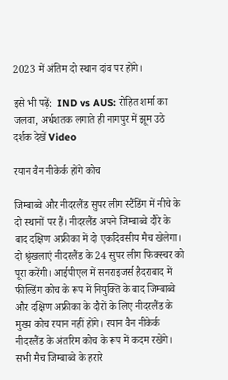2023 में अंतिम दो स्थान दांव पर होंगे।

इसे भी पढ़ें:  IND vs AUS: रोहित शर्मा का जलवा, अर्धशतक लगाते ही नागपुर में झूम उठे दर्शक देखें Video

रयान वैन नीकेर्क होंगे कोच

जिम्बाब्वे और नीदरलैंड सुपर लीग स्टैंडिंग में नीचे के दो स्थानों पर हैं। नीदरलैंड अपने जिम्बाब्वे दौरे के बाद दक्षिण अफ्रीका में दो एकदिवसीय मैच खेलेगा। दो श्रृंखलाएं नीदरलैंड के 24 सुपर लीग फिक्स्चर को पूरा करेंगी। आईपीएल में सनराइजर्स हैदराबाद में फील्डिंग कोच के रूप में नियुक्ति के बाद जिम्बाब्वे और दक्षिण अफ्रीका के दौरों के लिए नीदरलैंड के मुख्य कोच रयान नहीं होंगे। रयान वैन नीकेर्क नीदरलैंड के अंतरिम कोच के रूप में कदम रखेंगे। सभी मैच जिम्बाब्वे के हरारे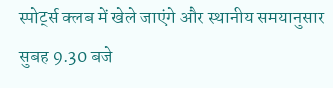स्पोर्ट्स क्लब में खेले जाएंगे और स्थानीय समयानुसार सुबह 9.30 बजे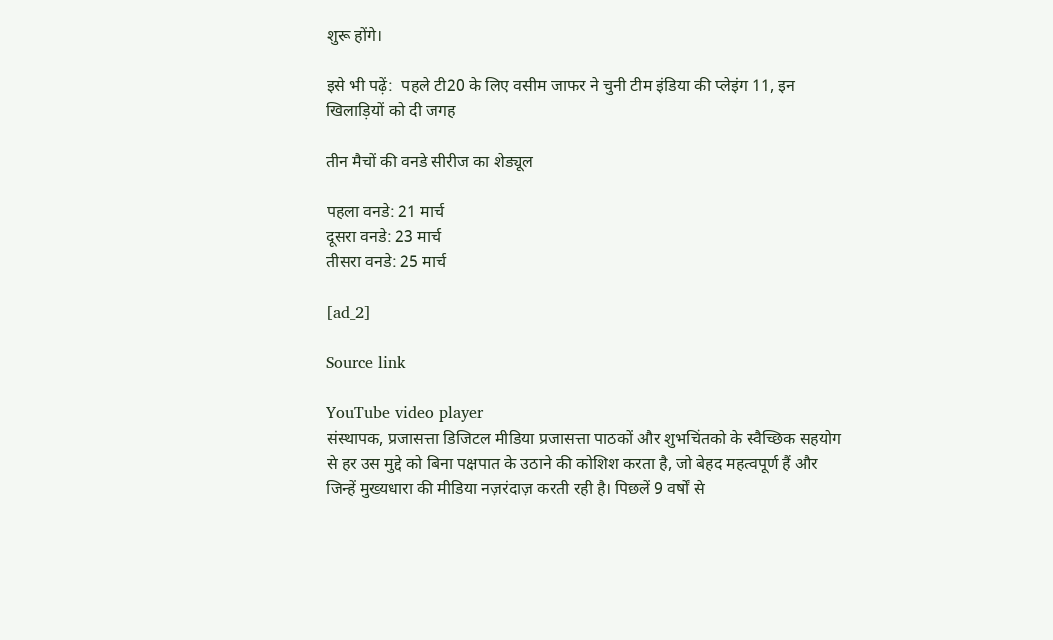शुरू होंगे।

इसे भी पढ़ें:  पहले टी20 के लिए वसीम जाफर ने चुनी टीम इंडिया की प्लेइंग 11, इन खिलाड़ियों को दी जगह

तीन मैचों की वनडे सीरीज का शेड्यूल

पहला वनडे: 21 मार्च
दूसरा वनडे: 23 मार्च
तीसरा वनडे: 25 मार्च

[ad_2]

Source link

YouTube video player
संस्थापक, प्रजासत्ता डिजिटल मीडिया प्रजासत्ता पाठकों और शुभचिंतको के स्वैच्छिक सहयोग से हर उस मुद्दे को बिना पक्षपात के उठाने की कोशिश करता है, जो बेहद महत्वपूर्ण हैं और जिन्हें मुख्यधारा की मीडिया नज़रंदाज़ करती रही है। पिछलें 9 वर्षों से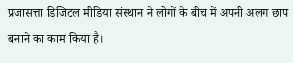प्रजासत्ता डिजिटल मीडिया संस्थान ने लोगों के बीच में अपनी अलग छाप बनाने का काम किया है।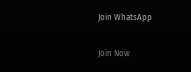Join WhatsApp

Join Now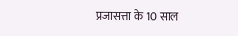प्रजासत्ता के 10 साल